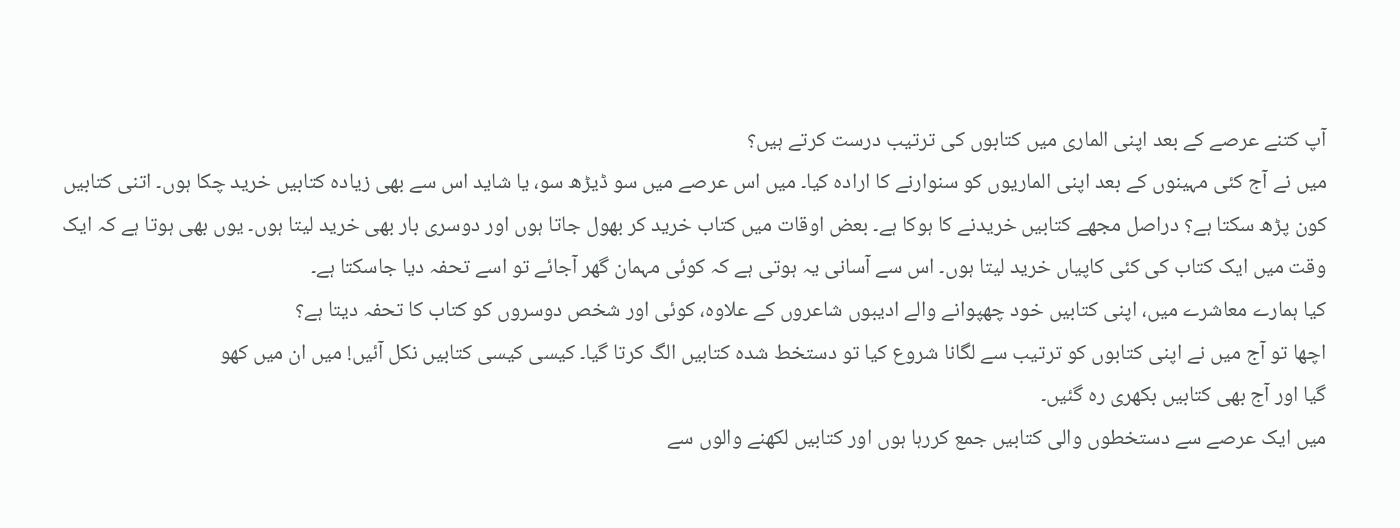آپ کتنے عرصے کے بعد اپنی الماری میں کتابوں کی ترتیب درست کرتے ہیں؟
میں نے آج کئی مہینوں کے بعد اپنی الماریوں کو سنوارنے کا ارادہ کیا۔ میں اس عرصے میں سو ڈیڑھ سو، یا شاید اس سے بھی زیادہ کتابیں خرید چکا ہوں۔ اتنی کتابیں کون پڑھ سکتا ہے؟ دراصل مجھے کتابیں خریدنے کا ہوکا ہے۔ بعض اوقات میں کتاب خرید کر بھول جاتا ہوں اور دوسری بار بھی خرید لیتا ہوں۔ یوں بھی ہوتا ہے کہ ایک وقت میں ایک کتاب کی کئی کاپیاں خرید لیتا ہوں۔ اس سے آسانی یہ ہوتی ہے کہ کوئی مہمان گھر آجائے تو اسے تحفہ دیا جاسکتا ہے۔
کیا ہمارے معاشرے میں، اپنی کتابیں خود چھپوانے والے ادیبوں شاعروں کے علاوہ، کوئی اور شخص دوسروں کو کتاب کا تحفہ دیتا ہے؟
اچھا تو آج میں نے اپنی کتابوں کو ترتیب سے لگانا شروع کیا تو دستخط شدہ کتابیں الگ کرتا گیا۔ کیسی کیسی کتابیں نکل آئیں! میں ان میں کھو
گیا اور آج بھی کتابیں بکھری رہ گئیں۔
میں ایک عرصے سے دستخطوں والی کتابیں جمع کررہا ہوں اور کتابیں لکھنے والوں سے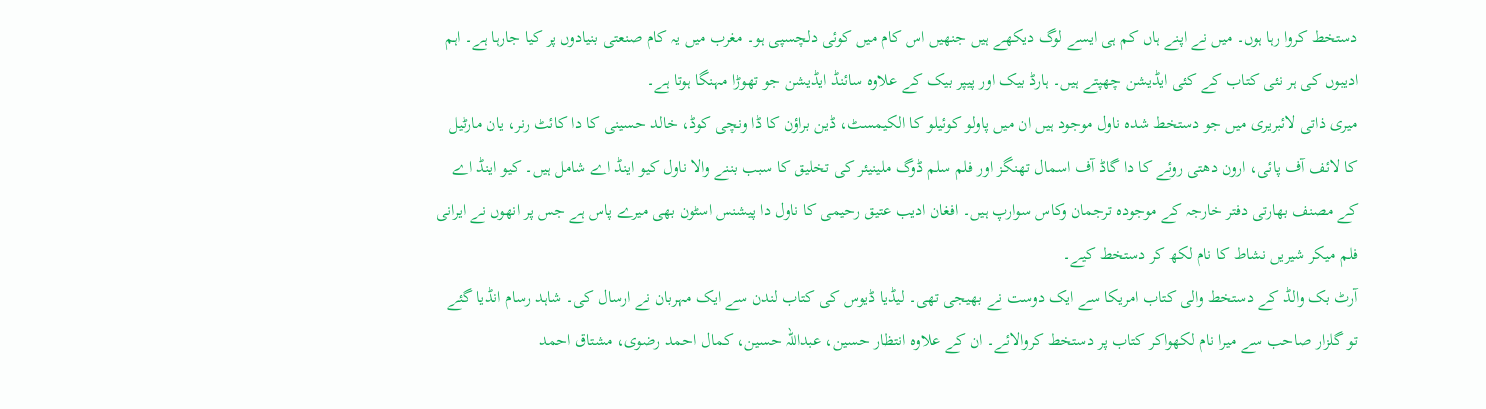دستخط کروا رہا ہوں۔ میں نے اپنے ہاں کم ہی ایسے لوگ دیکھے ہیں جنھیں اس کام میں کوئی دلچسپی ہو۔ مغرب میں یہ کام صنعتی بنیادوں پر کیا جارہا ہے۔ اہم ادیبوں کی ہر نئی کتاب کے کئی ایڈیشن چھپتے ہیں۔ ہارڈ بیک اور پیپر بیک کے علاوہ سائنڈ ایڈیشن جو تھوڑا مہنگا ہوتا ہے۔
میری ذاتی لائبریری میں جو دستخط شدہ ناول موجود ہیں ان میں پاولو کوئیلو کا الکیمسٹ، ڈین براؤن کا ڈا ونچی کوڈ، خالد حسینی کا دا کائٹ رنر، یان مارٹیل کا لائف آف پائی، ارون دھتی روئے کا دا گاڈ آف اسمال تھنگز اور فلم سلم ڈوگ ملینیئر کی تخلیق کا سبب بننے والا ناول کیو اینڈ اے شامل ہیں۔ کیو اینڈ اے کے مصنف بھارتی دفتر خارجہ کے موجودہ ترجمان وکاس سوارپ ہیں۔ افغان ادیب عتیق رحیمی کا ناول دا پیشنس اسٹون بھی میرے پاس ہے جس پر انھوں نے ایرانی فلم میکر شیریں نشاط کا نام لکھ کر دستخط کیے۔
آرٹ بک والڈ کے دستخط والی کتاب امریکا سے ایک دوست نے بھیجی تھی۔ لیڈیا ڈیوس کی کتاب لندن سے ایک مہربان نے ارسال کی۔ شاہد رسام انڈیا گئے تو گلزار صاحب سے میرا نام لکھواکر کتاب پر دستخط کروالائے۔ ان کے علاوہ انتظار حسین، عبداللہ حسین، کمال احمد رضوی، مشتاق احمد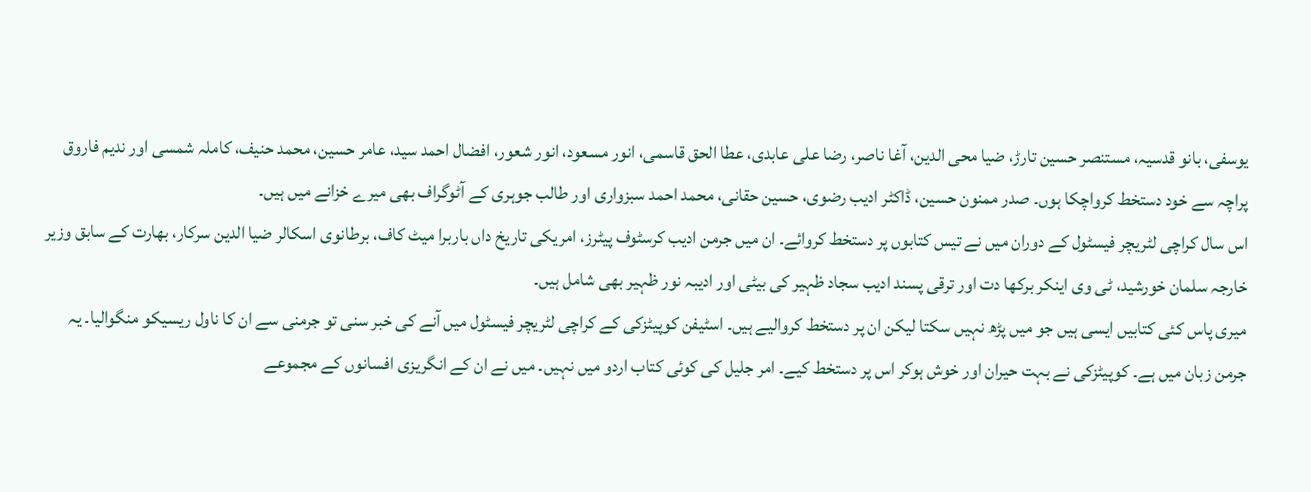یوسفی، بانو قدسیہ، مستنصر حسین تارڑ، ضیا محی الدین، آغا ناصر، رضا علی عابدی، عطا الحق قاسمی، انور مسعود، انور شعور، افضال احمد سید، عامر حسین، محمد حنیف، کاملہ شمسی اور ندیم فاروق پراچہ سے خود دستخط کرواچکا ہوں۔ صدر ممنون حسین، ڈاکٹر ادیب رضوی، حسین حقانی، محمد احمد سبزواری اور طالب جوہری کے آٹوگراف بھی میرے خزانے میں ہیں۔
اس سال کراچی لٹریچر فیسٹول کے دوران میں نے تیس کتابوں پر دستخط کروائے۔ ان میں جرمن ادیب کرسٹوف پیٹرز، امریکی تاریخ داں باربرا میٹ کاف، برطانوی اسکالر ضیا الدین سرکار، بھارت کے سابق وزیر خارجہ سلمان خورشید، ٹی وی اینکر برکھا دت اور ترقی پسند ادیب سجاد ظہیر کی بیٹی اور ادیبہ نور ظہیر بھی شامل ہیں۔
میری پاس کئی کتابیں ایسی ہیں جو میں پڑھ نہیں سکتا لیکن ان پر دستخط کروالیے ہیں۔ اسٹیفن کوپیٹزکی کے کراچی لٹریچر فیسٹول میں آنے کی خبر سنی تو جرمنی سے ان کا ناول ریسیکو منگوالیا۔ یہ جرمن زبان میں ہے۔ کوپیٹزکی نے بہت حیران اور خوش ہوکر اس پر دستخط کیے۔ امر جلیل کی کوئی کتاب اردو میں نہیں۔ میں نے ان کے انگریزی افسانوں کے مجموعے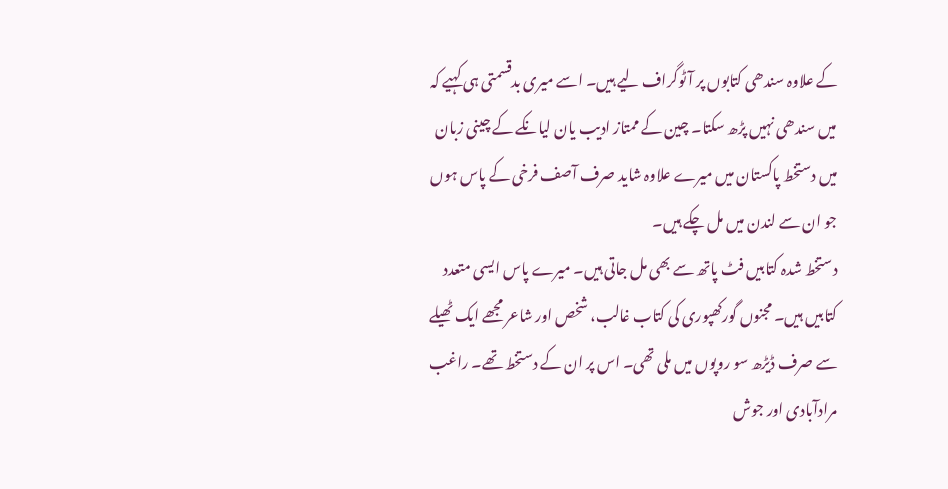کے علاوہ سندھی کتابوں پر آٹوگراف لیے ہیں۔ اسے میری بدقسمتی ہی کہیے کہ میں سندھی نہیں پڑھ سکتا۔ چین کے ممتاز ادیب یان لیانکے کے چینی زبان میں دستخط پاکستان میں میرے علاوہ شاید صرف آصف فرخی کے پاس ہوں جو ان سے لندن میں مل چکے ہیں۔
دستخط شدہ کتابیں فٹ پاتھ سے بھی مل جاتی ہیں۔ میرے پاس ایسی متعدد کتابیں ہیں۔ مجنوں گورکھپوری کی کتاب غالب، شخص اور شاعر مجھے ایک ٹھیلے سے صرف ڈیڑھ سو روپوں میں ملی تھی۔ اس پر ان کے دستخط تھے۔ راغب مرادآبادی اور جوش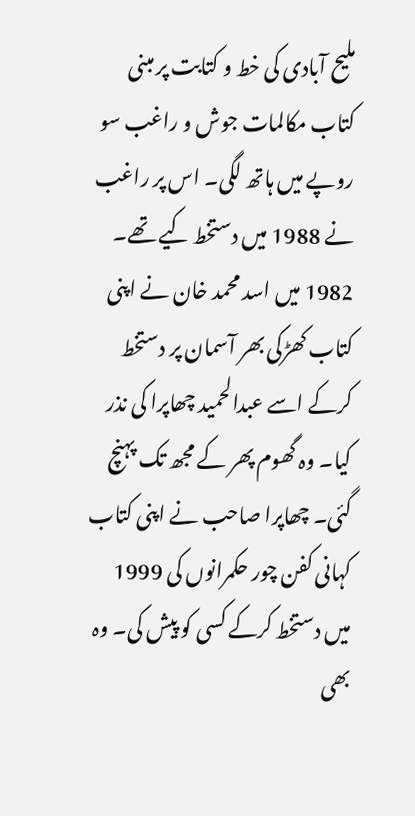ملیح آبادی کی خط و کتابت پر مبنی کتاب مکالمات جوش و راغب سو روپے میں ہاتھ لگی۔ اس پر راغب نے 1988 میں دستخط کیے تھے۔ 1982 میں اسد محمد خان نے اپنی کتاب کھڑکی بھر آسمان پر دستخط کرکے اسے عبدالحمید چھاپرا کی نذر کیا۔ وہ گھوم پھر کے مجھ تک پہنچ گئی۔ چھاپرا صاحب نے اپنی کتاب کہانی کفن چور حکمرانوں کی 1999 میں دستخط کرکے کسی کو پیش کی۔ وہ بھی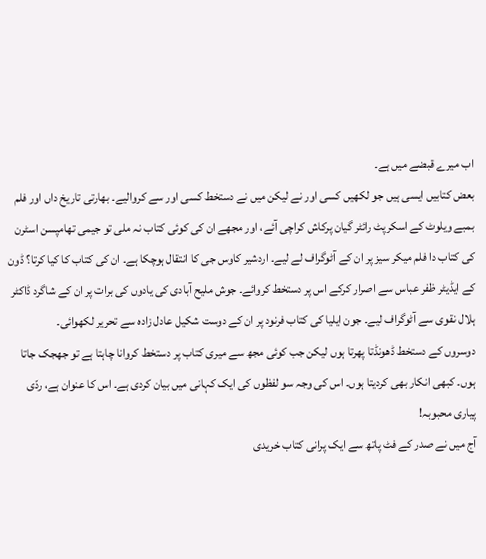اب میرے قبضے میں ہے۔
بعض کتابیں ایسی ہیں جو لکھیں کسی اور نے لیکن میں نے دستخط کسی اور سے کروالیے۔ بھارتی تاریخ داں اور فلم بمبے ویلوٹ کے اسکرپٹ رائٹر گیان پرکاش کراچی آئے، اور مجھے ان کی کوئی کتاب نہ ملی تو جیمی تھامپسن اسٹرن کی کتاب دا فلم میکر سیز پر ان کے آٹوگراف لے لیے۔ اردشیر کاوس جی کا انتقال ہوچکا ہے۔ ان کی کتاب کا کیا کرتا؟ ڈون کے ایڈیٹر ظفر عباس سے اصرار کرکے اس پر دستخط کروائے۔ جوش ملیح آبادی کی یادوں کی برات پر ان کے شاگرد ڈاکٹر ہلال نقوی سے آٹوگراف لیے۔ جون ایلیا کی کتاب فرنود پر ان کے دوست شکیل عادل زادہ سے تحریر لکھوائی۔
دوسروں کے دستخط ڈھونڈتا پھرتا ہوں لیکن جب کوئی مجھ سے میری کتاب پر دستخط کروانا چاہتا ہے تو جھجک جاتا ہوں۔ کبھی انکار بھی کردیتا ہوں۔ اس کی وجہ سو لفظوں کی ایک کہانی میں بیان کردی ہے۔ اس کا عنوان ہے، ردّی
پیاری محبوبہ!
آج میں نے صدر کے فٹ پاتھ سے ایک پرانی کتاب خریدی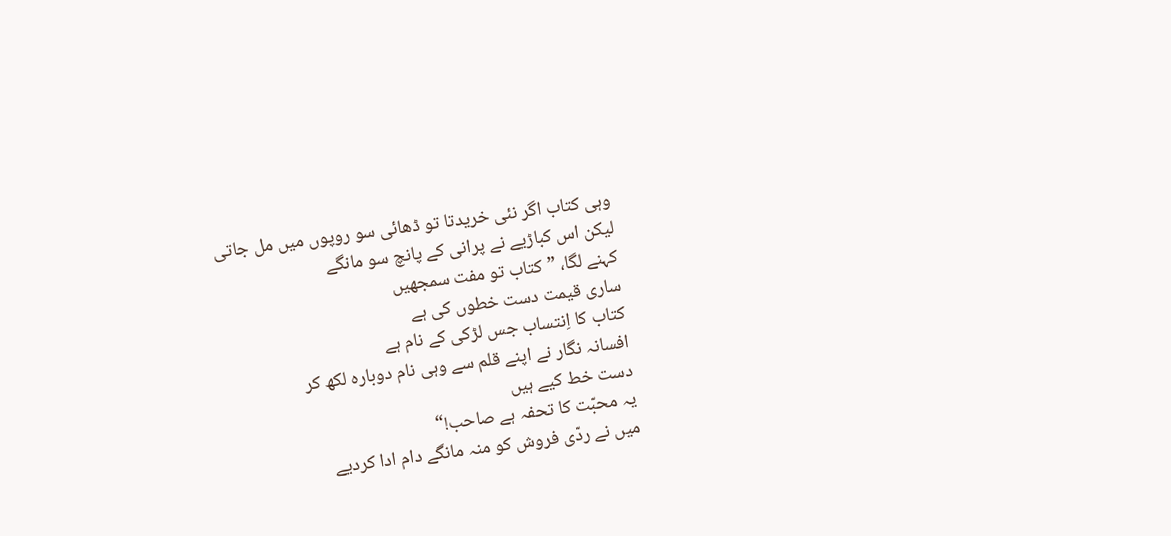وہی کتاب اگر نئی خریدتا تو ڈھائی سو روپوں میں مل جاتی
لیکن اس کباڑیے نے پرانی کے پانچ سو مانگے
کہنے لگا، ”کتاب تو مفت سمجھیں
ساری قیمت دست خطوں کی ہے
کتاب کا اِنتساب جس لڑکی کے نام ہے
افسانہ نگار نے اپنے قلم سے وہی نام دوبارہ لکھ کر
دست خط کیے ہیں
یہ محبّت کا تحفہ ہے صاحب!“
میں نے ردّی فروش کو منہ مانگے دام ادا کردیے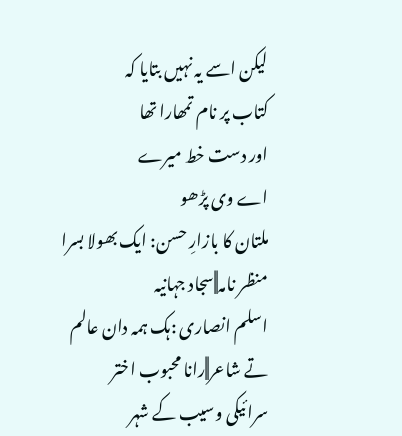لیکن اسے یہ نہیں بتایا کہ
کتاب پر نام تمھارا تھا
اور دست خط میرے
اے وی پڑھو
ملتان کا بازارِ حسن: ایک بھولا بسرا منظر نامہ||سجاد جہانیہ
اسلم انصاری :ہک ہمہ دان عالم تے شاعر||رانا محبوب اختر
سرائیکی وسیب کے شہر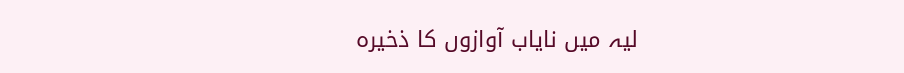لیہ میں نایاب آوازوں کا ذخیرہ